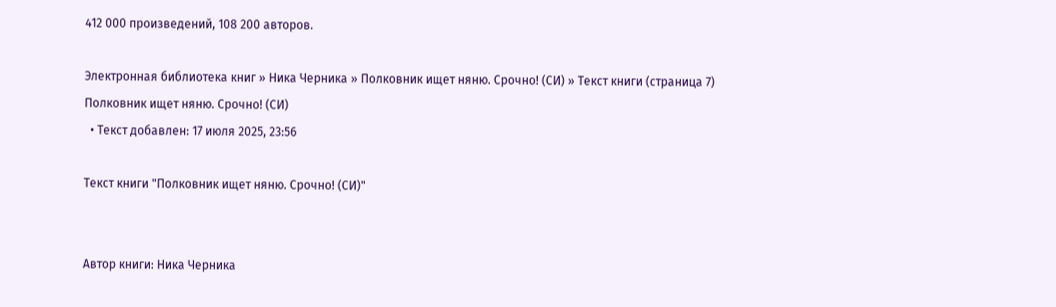412 000 произведений, 108 200 авторов.

Электронная библиотека книг » Ника Черника » Полковник ищет няню. Срочно! (СИ) » Текст книги (страница 7)
Полковник ищет няню. Срочно! (СИ)
  • Текст добавлен: 17 июля 2025, 23:56

Текст книги "Полковник ищет няню. Срочно! (СИ)"


Автор книги: Ника Черника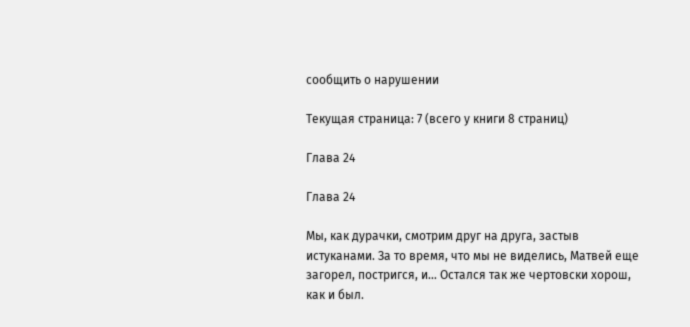сообщить о нарушении

Текущая страница: 7 (всего у книги 8 страниц)

Глава 24

Глава 24

Мы, как дурачки, смотрим друг на друга, застыв истуканами. За то время, что мы не виделись, Матвей еще загорел, постригся, и… Остался так же чертовски хорош, как и был.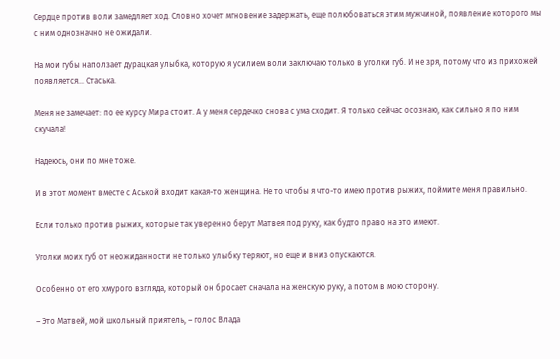Сердце против воли замедляет ход. Словно хочет мгновение задержать, еще полюбоваться этим мужчиной, появление которого мы с ним однозначно не ожидали.

На мои губы наползает дурацкая улыбка, которую я усилием воли заключаю только в уголки губ. И не зря, потому что из прихожей появляется… Стаська.

Меня не замечает: по ее курсу Мира стоит. А у меня сердечко снова с ума сходит. Я только сейчас осознаю, как сильно я по ним скучала!

Надеюсь, они по мне тоже.

И в этот момент вместе с Аськой входит какая-то женщина. Не то чтобы я что-то имею против рыжих, поймите меня правильно.

Если только против рыжих, которые так уверенно берут Матвея под руку, как будто право на это имеют.

Уголки моих губ от неожиданности не только улыбку теряют, но еще и вниз опускаются.

Особенно от его хмурого взгляда, который он бросает сначала на женскую руку, а потом в мою сторону.

– Это Матвей, мой школьный приятель, – голос Влада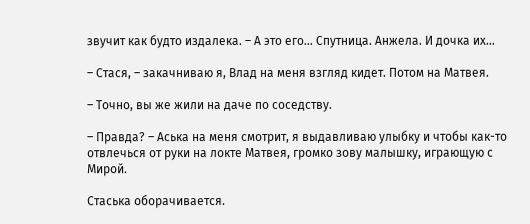звучит как будто издалека. – А это его… Спутница. Анжела. И дочка их…

– Стася, – закачниваю я, Влад на меня взгляд кидет. Потом на Матвея.

– Точно, вы же жили на даче по соседству.

– Правда? – Аська на меня смотрит, я выдавливаю улыбку и чтобы как-то отвлечься от руки на локте Матвея, громко зову малышку, играющую с Мирой.

Стаська оборачивается.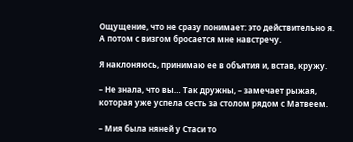Ощущение, что не сразу понимает: это действительно я. А потом с визгом бросается мне навстречу.

Я наклоняюсь, принимаю ее в объятия и, встав, кружу.

– Не знала, что вы… Так дружны, – замечает рыжая, которая уже успела сесть за столом рядом с Матвеем.

– Мия была няней у Стаси то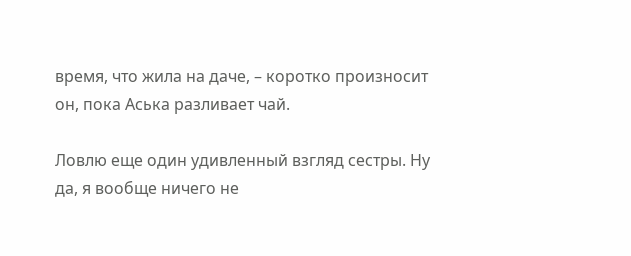время, что жила на даче, – коротко произносит он, пока Аська разливает чай.

Ловлю еще один удивленный взгляд сестры. Ну да, я вообще ничего не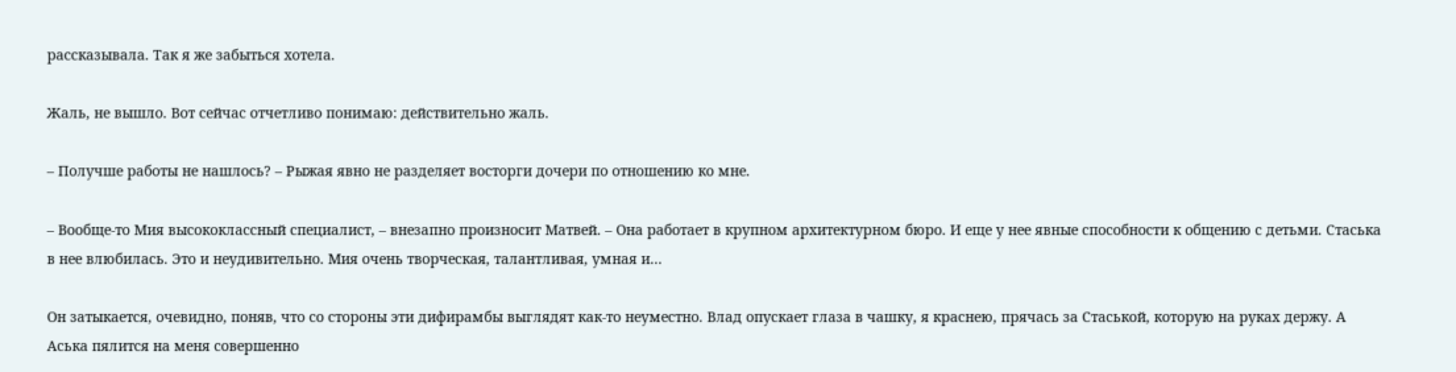рассказывала. Так я же забыться хотела.

Жаль, не вышло. Вот сейчас отчетливо понимаю: действительно жаль.

– Получше работы не нашлось? – Рыжая явно не разделяет восторги дочери по отношению ко мне.

– Вообще-то Мия высококлассный специалист, – внезапно произносит Матвей. – Она работает в крупном архитектурном бюро. И еще у нее явные способности к общению с детьми. Стаська в нее влюбилась. Это и неудивительно. Мия очень творческая, талантливая, умная и…

Он затыкается, очевидно, поняв, что со стороны эти дифирамбы выглядят как-то неуместно. Влад опускает глаза в чашку, я краснею, прячась за Стаськой, которую на руках держу. А Аська пялится на меня совершенно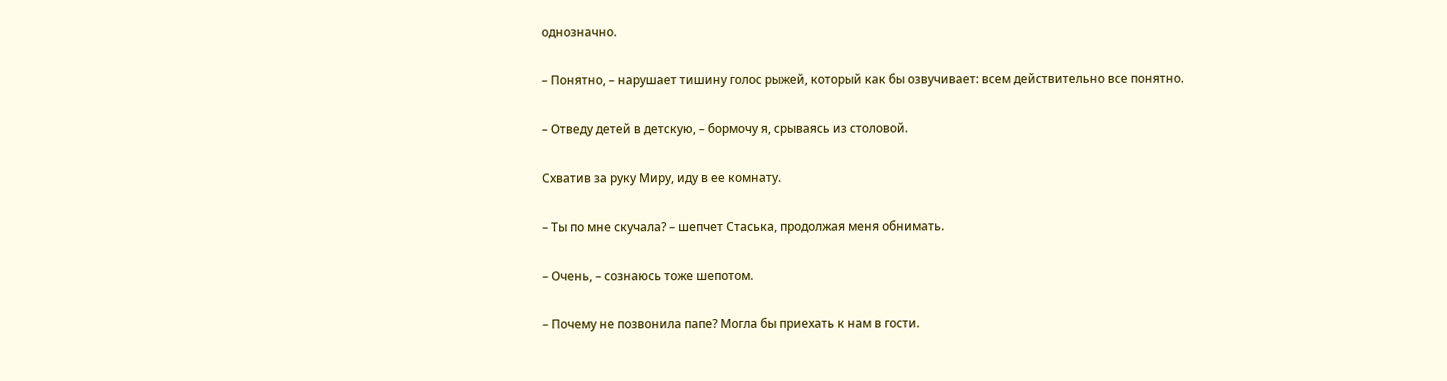однозначно.

– Понятно, – нарушает тишину голос рыжей, который как бы озвучивает: всем действительно все понятно.

– Отведу детей в детскую, – бормочу я, срываясь из столовой.

Схватив за руку Миру, иду в ее комнату.

– Ты по мне скучала? – шепчет Стаська, продолжая меня обнимать.

– Очень, – сознаюсь тоже шепотом.

– Почему не позвонила папе? Могла бы приехать к нам в гости.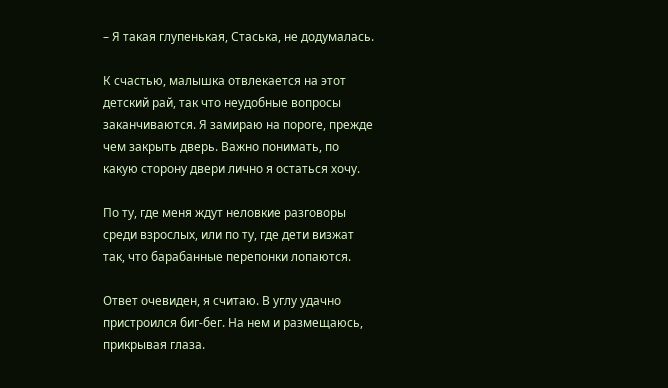– Я такая глупенькая, Стаська, не додумалась.

К счастью, малышка отвлекается на этот детский рай, так что неудобные вопросы заканчиваются. Я замираю на пороге, прежде чем закрыть дверь. Важно понимать, по какую сторону двери лично я остаться хочу.

По ту, где меня ждут неловкие разговоры среди взрослых, или по ту, где дети визжат так, что барабанные перепонки лопаются.

Ответ очевиден, я считаю. В углу удачно пристроился биг-бег. На нем и размещаюсь, прикрывая глаза.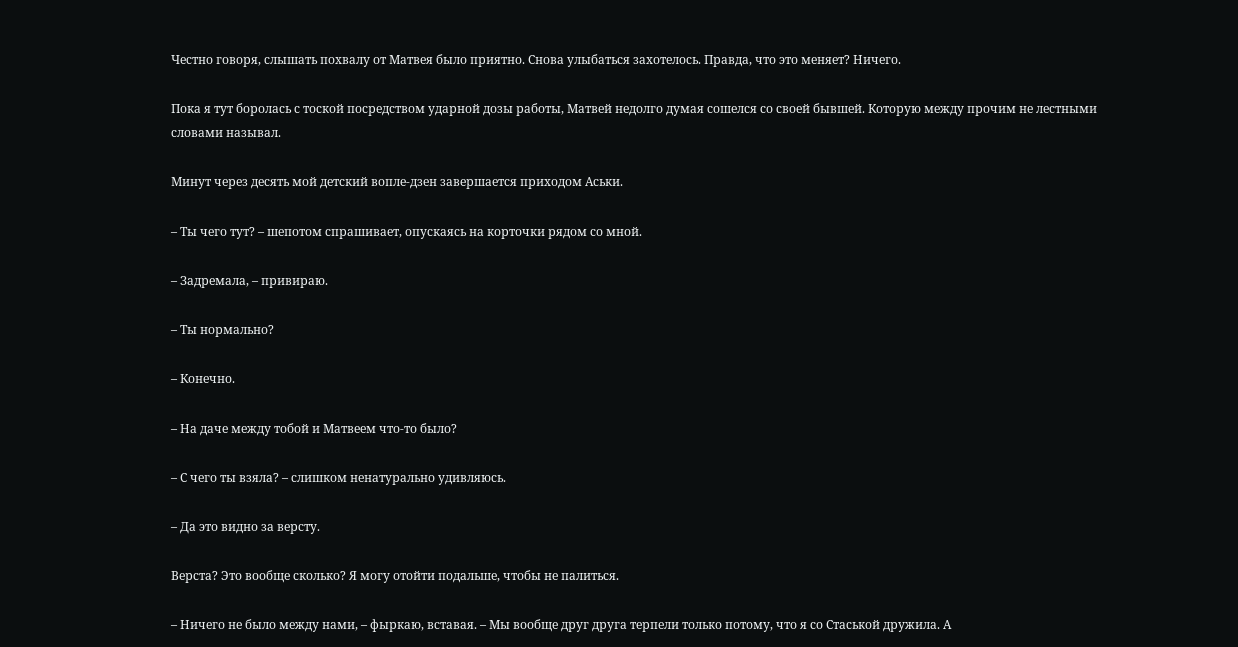Честно говоря, слышать похвалу от Матвея было приятно. Снова улыбаться захотелось. Правда, что это меняет? Ничего.

Пока я тут боролась с тоской посредством ударной дозы работы, Матвей недолго думая сошелся со своей бывшей. Которую между прочим не лестными словами называл.

Минут через десять мой детский вопле-дзен завершается приходом Аськи.

– Ты чего тут? – шепотом спрашивает, опускаясь на корточки рядом со мной.

– Задремала, – привираю.

– Ты нормально?

– Конечно.

– На даче между тобой и Матвеем что-то было?

– С чего ты взяла? – слишком ненатурально удивляюсь.

– Да это видно за версту.

Верста? Это вообще сколько? Я могу отойти подальше, чтобы не палиться.

– Ничего не было между нами, – фыркаю, вставая. – Мы вообще друг друга терпели только потому, что я со Стаськой дружила. А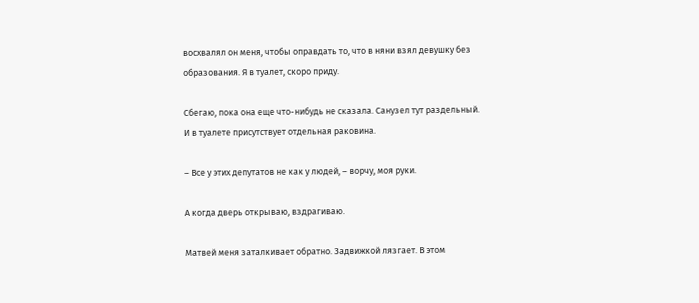восхвалял он меня, чтобы оправдать то, что в няни взял девушку без образования. Я в туалет, скоро приду.

Сбегаю, пока она еще что-нибудь не сказала. Санузел тут раздельный. И в туалете присутствует отдельная раковина.

– Все у этих депутатов не как у людей, – ворчу, моя руки.

А когда дверь открываю, вздрагиваю.

Матвей меня заталкивает обратно. Задвижкой лязгает. В этом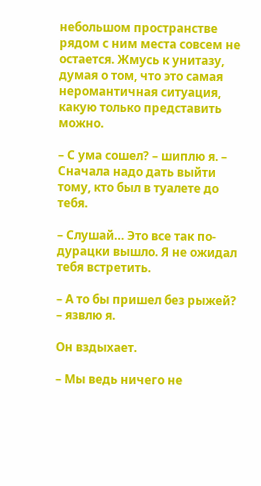небольшом пространстве рядом с ним места совсем не остается. Жмусь к унитазу, думая о том, что это самая неромантичная ситуация, какую только представить можно.

– С ума сошел? – шиплю я. – Сначала надо дать выйти тому, кто был в туалете до тебя.

– Слушай… Это все так по-дурацки вышло. Я не ожидал тебя встретить.

– А то бы пришел без рыжей? – язвлю я.

Он вздыхает.

– Мы ведь ничего не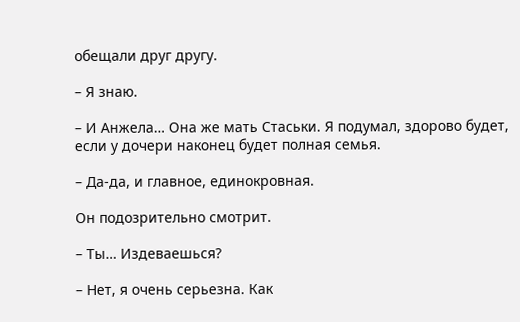обещали друг другу.

– Я знаю.

– И Анжела… Она же мать Стаськи. Я подумал, здорово будет, если у дочери наконец будет полная семья.

– Да-да, и главное, единокровная.

Он подозрительно смотрит.

– Ты… Издеваешься?

– Нет, я очень серьезна. Как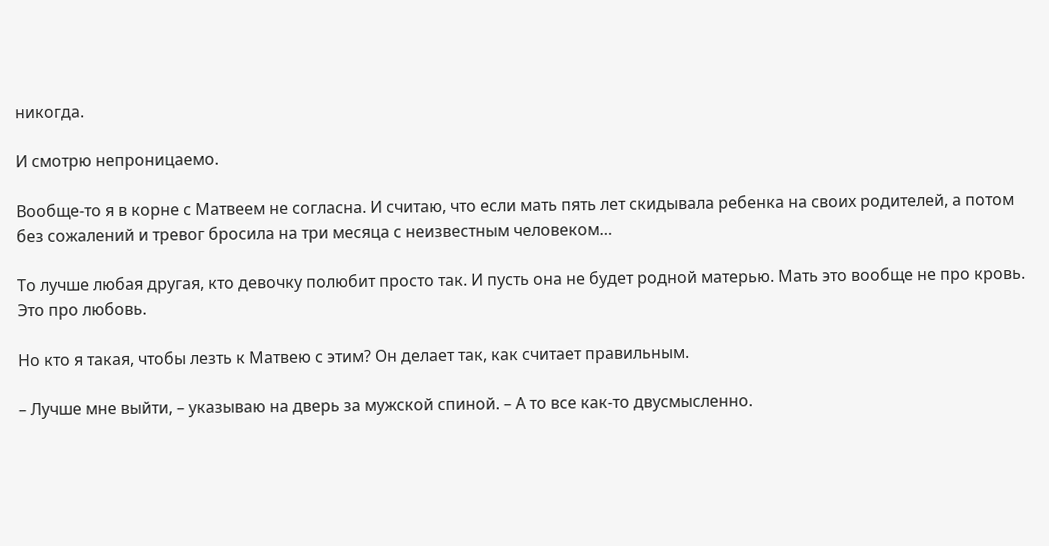никогда.

И смотрю непроницаемо.

Вообще-то я в корне с Матвеем не согласна. И считаю, что если мать пять лет скидывала ребенка на своих родителей, а потом без сожалений и тревог бросила на три месяца с неизвестным человеком…

То лучше любая другая, кто девочку полюбит просто так. И пусть она не будет родной матерью. Мать это вообще не про кровь. Это про любовь.

Но кто я такая, чтобы лезть к Матвею с этим? Он делает так, как считает правильным.

– Лучше мне выйти, – указываю на дверь за мужской спиной. – А то все как-то двусмысленно.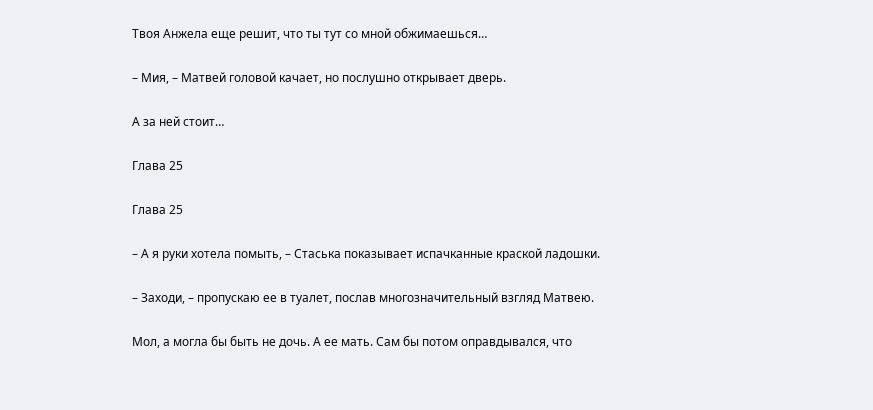Твоя Анжела еще решит, что ты тут со мной обжимаешься…

– Мия, – Матвей головой качает, но послушно открывает дверь.

А за ней стоит…

Глава 25

Глава 25

– А я руки хотела помыть, – Стаська показывает испачканные краской ладошки.

– Заходи, – пропускаю ее в туалет, послав многозначительный взгляд Матвею.

Мол, а могла бы быть не дочь. А ее мать. Сам бы потом оправдывался, что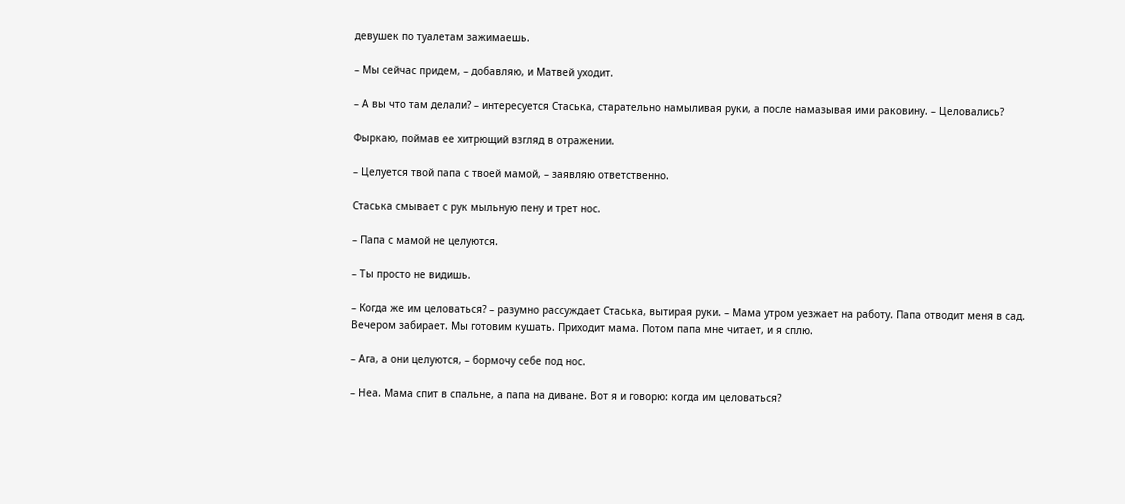девушек по туалетам зажимаешь.

– Мы сейчас придем, – добавляю, и Матвей уходит.

– А вы что там делали? – интересуется Стаська, старательно намыливая руки, а после намазывая ими раковину. – Целовались?

Фыркаю, поймав ее хитрющий взгляд в отражении.

– Целуется твой папа с твоей мамой, – заявляю ответственно.

Стаська смывает с рук мыльную пену и трет нос.

– Папа с мамой не целуются.

– Ты просто не видишь.

– Когда же им целоваться? – разумно рассуждает Стаська, вытирая руки. – Мама утром уезжает на работу. Папа отводит меня в сад. Вечером забирает. Мы готовим кушать. Приходит мама. Потом папа мне читает, и я сплю.

– Ага, а они целуются, – бормочу себе под нос.

– Неа. Мама спит в спальне, а папа на диване. Вот я и говорю: когда им целоваться?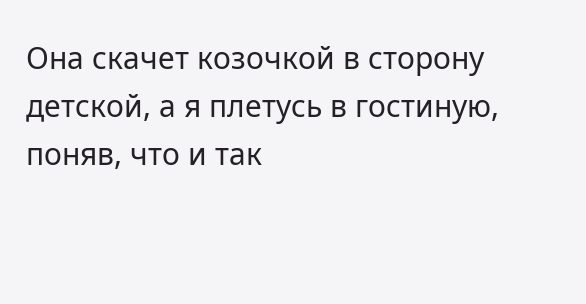Она скачет козочкой в сторону детской, а я плетусь в гостиную, поняв, что и так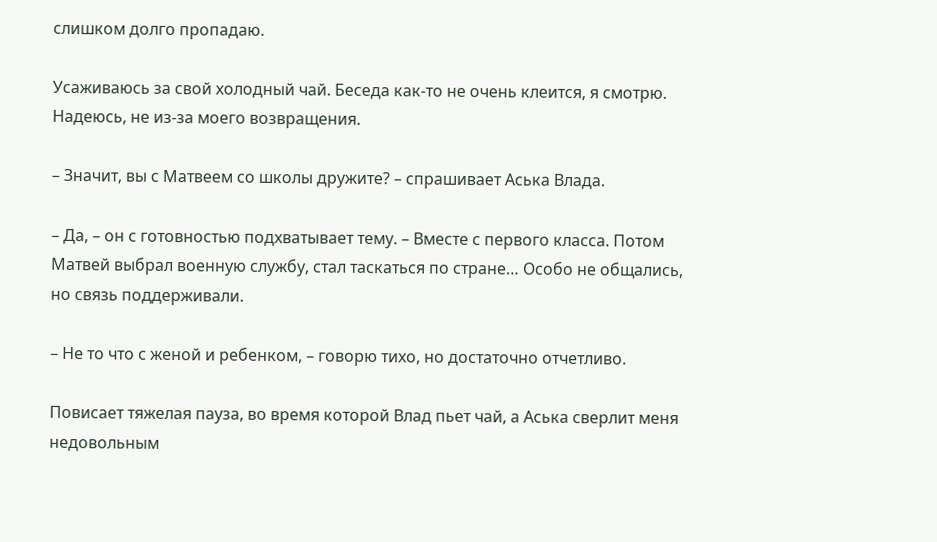слишком долго пропадаю.

Усаживаюсь за свой холодный чай. Беседа как-то не очень клеится, я смотрю. Надеюсь, не из-за моего возвращения.

– Значит, вы с Матвеем со школы дружите? – спрашивает Аська Влада.

– Да, – он с готовностью подхватывает тему. – Вместе с первого класса. Потом Матвей выбрал военную службу, стал таскаться по стране… Особо не общались, но связь поддерживали.

– Не то что с женой и ребенком, – говорю тихо, но достаточно отчетливо.

Повисает тяжелая пауза, во время которой Влад пьет чай, а Аська сверлит меня недовольным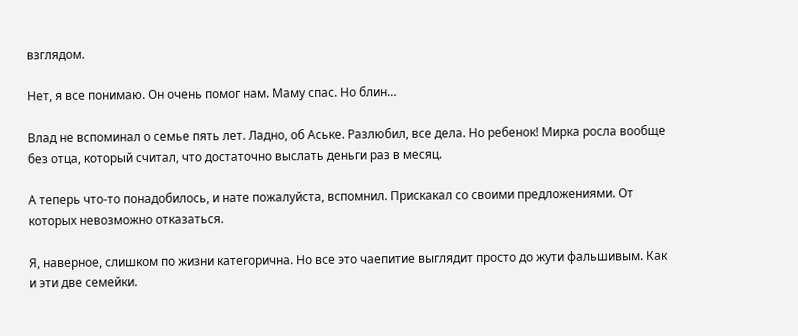взглядом.

Нет, я все понимаю. Он очень помог нам. Маму спас. Но блин…

Влад не вспоминал о семье пять лет. Ладно, об Аське. Разлюбил, все дела. Но ребенок! Мирка росла вообще без отца, который считал, что достаточно выслать деньги раз в месяц.

А теперь что-то понадобилось, и нате пожалуйста, вспомнил. Прискакал со своими предложениями. От которых невозможно отказаться.

Я, наверное, слишком по жизни категорична. Но все это чаепитие выглядит просто до жути фальшивым. Как и эти две семейки.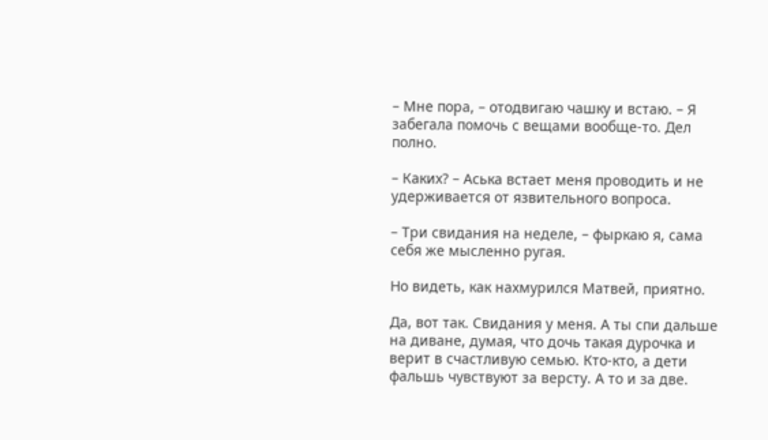– Мне пора, – отодвигаю чашку и встаю. – Я забегала помочь с вещами вообще-то. Дел полно.

– Каких? – Аська встает меня проводить и не удерживается от язвительного вопроса.

– Три свидания на неделе, – фыркаю я, сама себя же мысленно ругая.

Но видеть, как нахмурился Матвей, приятно.

Да, вот так. Свидания у меня. А ты спи дальше на диване, думая, что дочь такая дурочка и верит в счастливую семью. Кто-кто, а дети фальшь чувствуют за версту. А то и за две.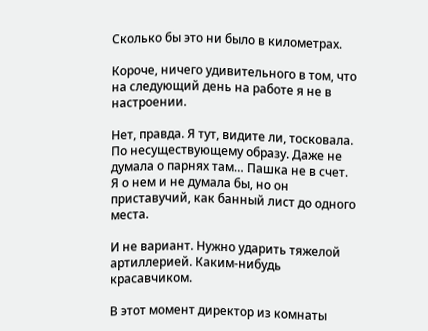Сколько бы это ни было в километрах.

Короче, ничего удивительного в том, что на следующий день на работе я не в настроении.

Нет, правда. Я тут, видите ли, тосковала. По несуществующему образу. Даже не думала о парнях там… Пашка не в счет. Я о нем и не думала бы, но он приставучий, как банный лист до одного места.

И не вариант. Нужно ударить тяжелой артиллерией. Каким-нибудь красавчиком.

В этот момент директор из комнаты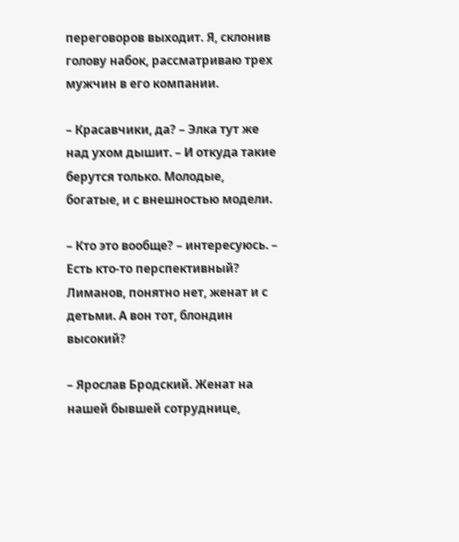переговоров выходит. Я, склонив голову набок, рассматриваю трех мужчин в его компании.

– Красавчики, да? – Элка тут же над ухом дышит. – И откуда такие берутся только. Молодые, богатые, и с внешностью модели.

– Кто это вообще? – интересуюсь. – Есть кто-то перспективный? Лиманов, понятно нет, женат и с детьми. А вон тот, блондин высокий?

– Ярослав Бродский. Женат на нашей бывшей сотруднице,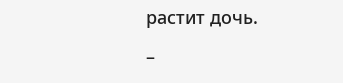растит дочь.

–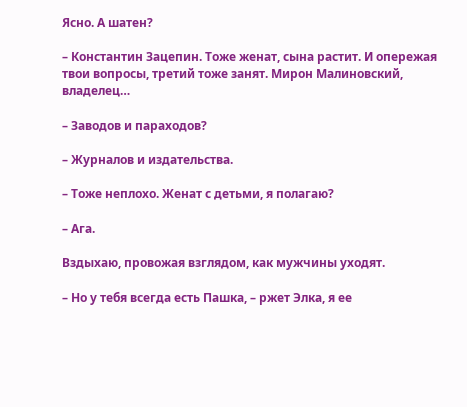Ясно. А шатен?

– Константин Зацепин. Тоже женат, сына растит. И опережая твои вопросы, третий тоже занят. Мирон Малиновский, владелец…

– Заводов и параходов?

– Журналов и издательства.

– Тоже неплохо. Женат с детьми, я полагаю?

– Ага.

Вздыхаю, провожая взглядом, как мужчины уходят.

– Но у тебя всегда есть Пашка, – ржет Элка, я ее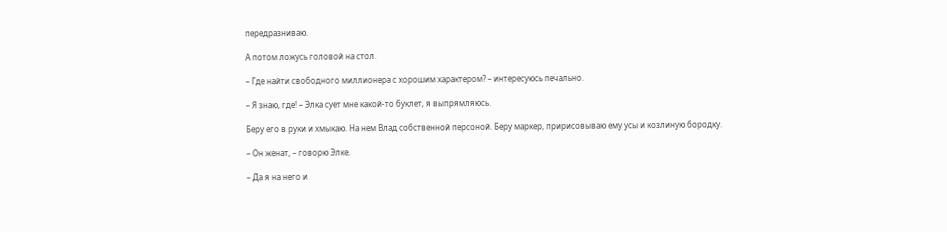передразниваю.

А потом ложусь головой на стол.

– Где найти свободного миллионера с хорошим характером? – интересуюсь печально.

– Я знаю, где! – Элка сует мне какой-то буклет, я выпрямляюсь.

Беру его в руки и хмыкаю. На нем Влад собственной персоной. Беру маркер, пририсовываю ему усы и козлиную бородку.

– Он женат, – говорю Элке.

– Да я на него и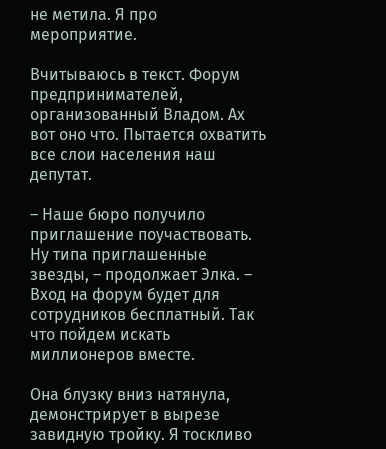не метила. Я про мероприятие.

Вчитываюсь в текст. Форум предпринимателей, организованный Владом. Ах вот оно что. Пытается охватить все слои населения наш депутат.

– Наше бюро получило приглашение поучаствовать. Ну типа приглашенные звезды, – продолжает Элка. – Вход на форум будет для сотрудников бесплатный. Так что пойдем искать миллионеров вместе.

Она блузку вниз натянула, демонстрирует в вырезе завидную тройку. Я тоскливо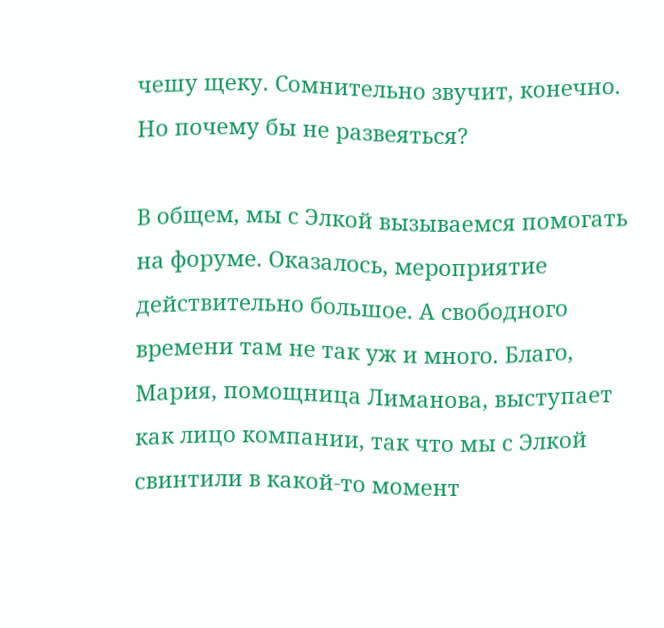чешу щеку. Сомнительно звучит, конечно. Но почему бы не развеяться?

В общем, мы с Элкой вызываемся помогать на форуме. Оказалось, мероприятие действительно большое. А свободного времени там не так уж и много. Благо, Мария, помощница Лиманова, выступает как лицо компании, так что мы с Элкой свинтили в какой-то момент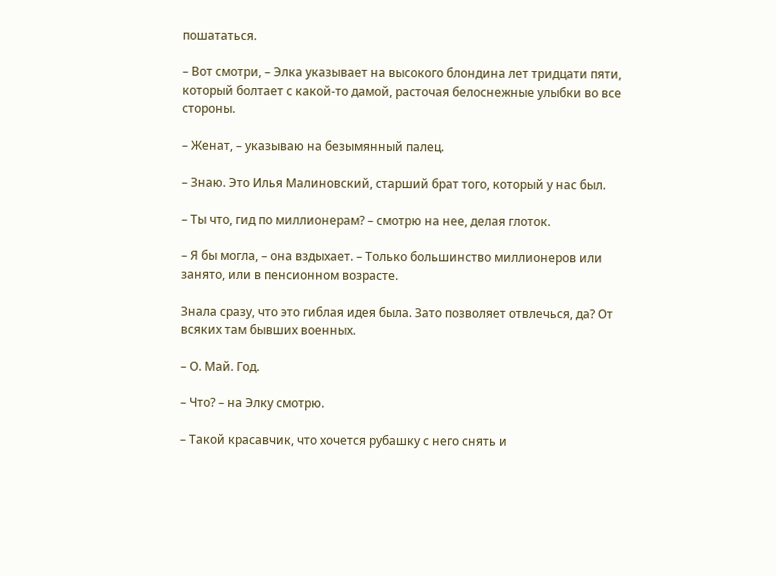пошататься.

– Вот смотри, – Элка указывает на высокого блондина лет тридцати пяти, который болтает с какой-то дамой, расточая белоснежные улыбки во все стороны.

– Женат, – указываю на безымянный палец.

– Знаю. Это Илья Малиновский, старший брат того, который у нас был.

– Ты что, гид по миллионерам? – смотрю на нее, делая глоток.

– Я бы могла, – она вздыхает. – Только большинство миллионеров или занято, или в пенсионном возрасте.

Знала сразу, что это гиблая идея была. Зато позволяет отвлечься, да? От всяких там бывших военных.

– О. Май. Год.

– Что? – на Элку смотрю.

– Такой красавчик, что хочется рубашку с него снять и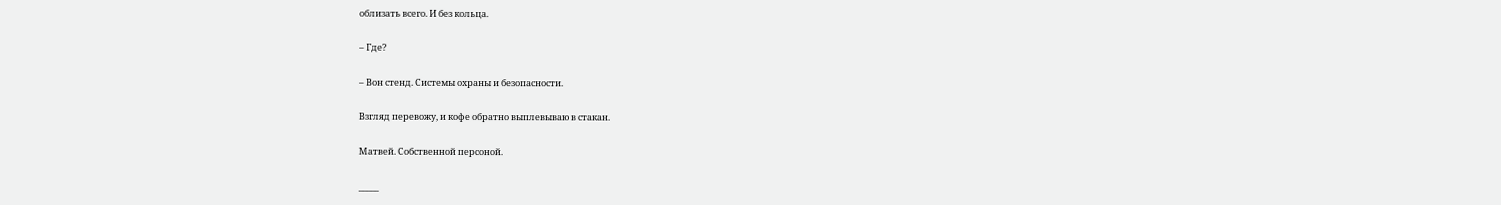облизать всего. И без кольца.

– Где?

– Вон стенд. Системы охраны и безопасности.

Взгляд перевожу, и кофе обратно выплевываю в стакан.

Матвей. Собственной персоной.

_____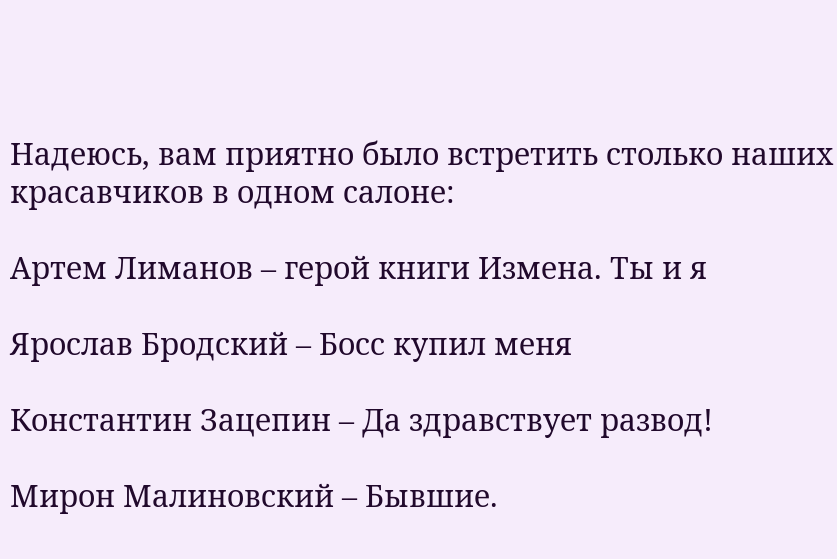Надеюсь, вам приятно было встретить столько наших красавчиков в одном салоне:

Артем Лиманов – герой книги Измена. Ты и я

Ярослав Бродский – Босс купил меня

Константин Зацепин – Да здравствует развод!

Мирон Малиновский – Бывшие.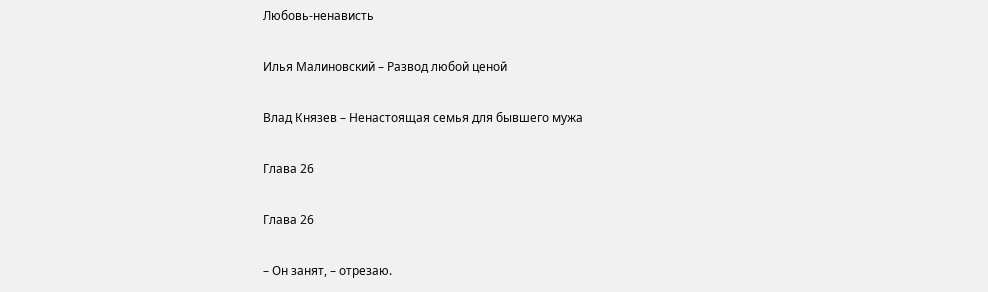Любовь-ненависть

Илья Малиновский – Развод любой ценой

Влад Князев – Ненастоящая семья для бывшего мужа

Глава 26

Глава 26

– Он занят, – отрезаю.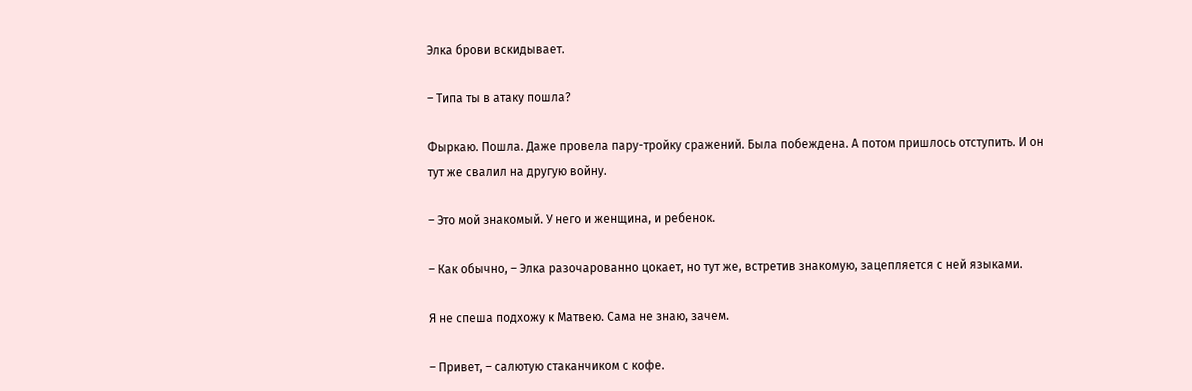Элка брови вскидывает.

– Типа ты в атаку пошла?

Фыркаю. Пошла. Даже провела пару-тройку сражений. Была побеждена. А потом пришлось отступить. И он тут же свалил на другую войну.

– Это мой знакомый. У него и женщина, и ребенок.

– Как обычно, – Элка разочарованно цокает, но тут же, встретив знакомую, зацепляется с ней языками.

Я не спеша подхожу к Матвею. Сама не знаю, зачем.

– Привет, – салютую стаканчиком с кофе.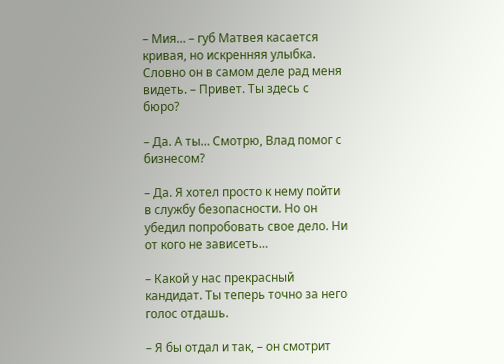– Мия… – губ Матвея касается кривая, но искренняя улыбка. Словно он в самом деле рад меня видеть. – Привет. Ты здесь с бюро?

– Да. А ты… Смотрю, Влад помог с бизнесом?

– Да. Я хотел просто к нему пойти в службу безопасности. Но он убедил попробовать свое дело. Ни от кого не зависеть…

– Какой у нас прекрасный кандидат. Ты теперь точно за него голос отдашь.

– Я бы отдал и так, – он смотрит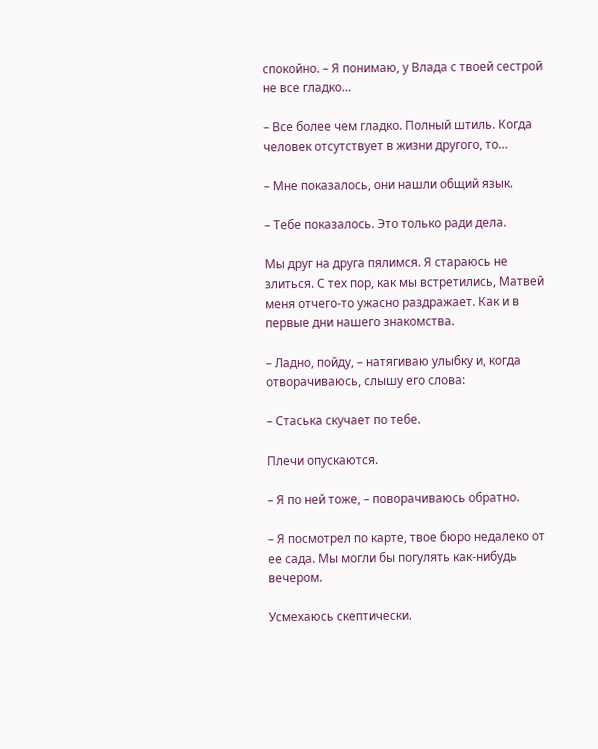спокойно. – Я понимаю, у Влада с твоей сестрой не все гладко…

– Все более чем гладко. Полный штиль. Когда человек отсутствует в жизни другого, то…

– Мне показалось, они нашли общий язык.

– Тебе показалось. Это только ради дела.

Мы друг на друга пялимся. Я стараюсь не злиться. С тех пор, как мы встретились, Матвей меня отчего-то ужасно раздражает. Как и в первые дни нашего знакомства.

– Ладно, пойду, – натягиваю улыбку и, когда отворачиваюсь, слышу его слова:

– Стаська скучает по тебе.

Плечи опускаются.

– Я по ней тоже, – поворачиваюсь обратно.

– Я посмотрел по карте, твое бюро недалеко от ее сада. Мы могли бы погулять как-нибудь вечером.

Усмехаюсь скептически.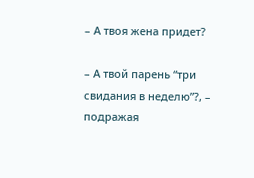– А твоя жена придет?

– А твой парень “три свидания в неделю”?, – подражая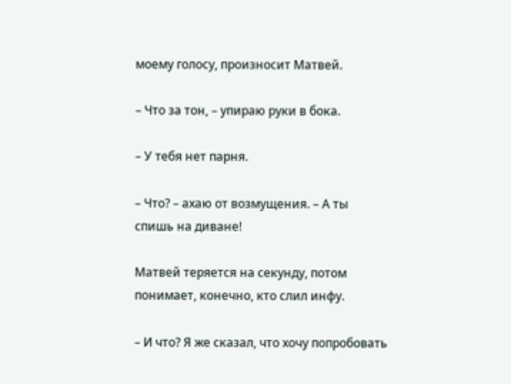моему голосу, произносит Матвей.

– Что за тон, – упираю руки в бока.

– У тебя нет парня.

– Что? – ахаю от возмущения. – А ты спишь на диване!

Матвей теряется на секунду, потом понимает, конечно, кто слил инфу.

– И что? Я же сказал, что хочу попробовать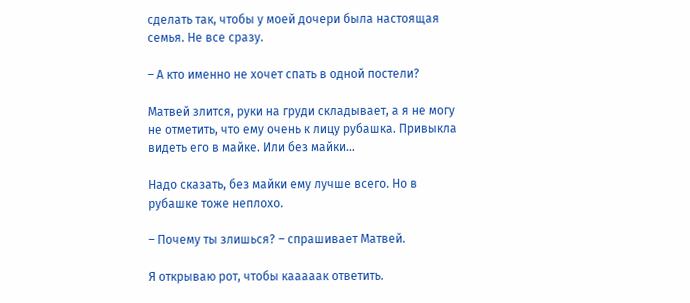сделать так, чтобы у моей дочери была настоящая семья. Не все сразу.

– А кто именно не хочет спать в одной постели?

Матвей злится, руки на груди складывает, а я не могу не отметить, что ему очень к лицу рубашка. Привыкла видеть его в майке. Или без майки…

Надо сказать, без майки ему лучше всего. Но в рубашке тоже неплохо.

– Почему ты злишься? – спрашивает Матвей.

Я открываю рот, чтобы кааааак ответить.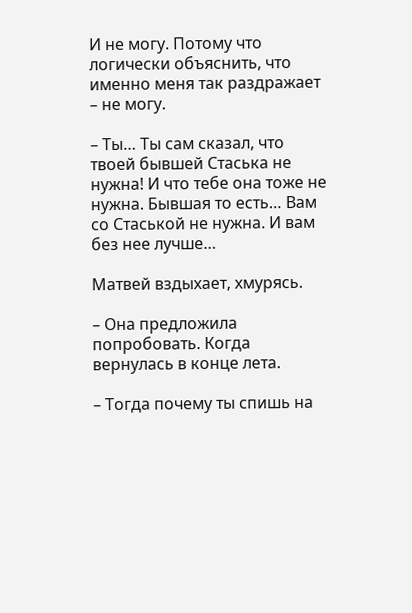И не могу. Потому что логически объяснить, что именно меня так раздражает – не могу.

– Ты… Ты сам сказал, что твоей бывшей Стаська не нужна! И что тебе она тоже не нужна. Бывшая то есть… Вам со Стаськой не нужна. И вам без нее лучше…

Матвей вздыхает, хмурясь.

– Она предложила попробовать. Когда вернулась в конце лета.

– Тогда почему ты спишь на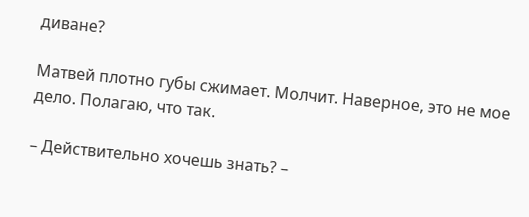диване?

Матвей плотно губы сжимает. Молчит. Наверное, это не мое дело. Полагаю, что так.

– Действительно хочешь знать? –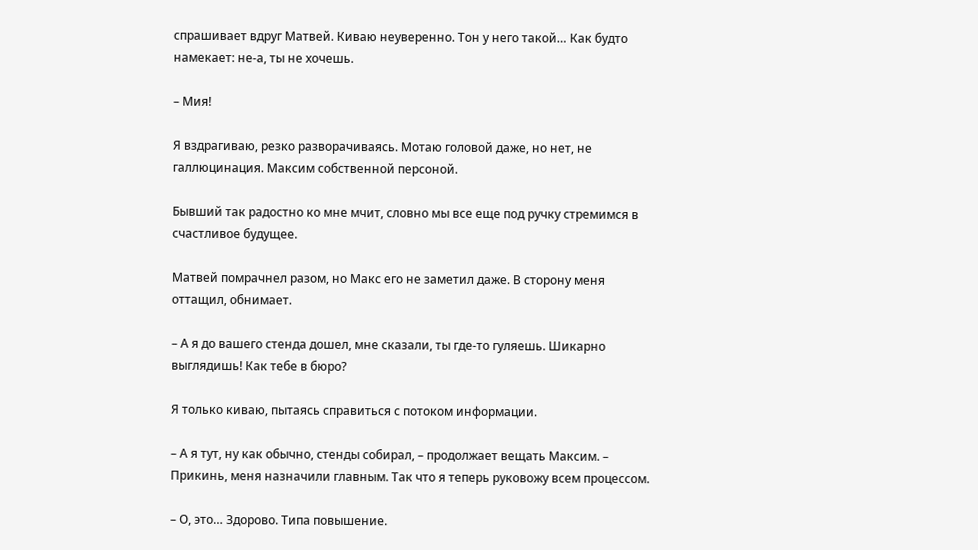спрашивает вдруг Матвей. Киваю неуверенно. Тон у него такой… Как будто намекает: не-а, ты не хочешь.

– Мия!

Я вздрагиваю, резко разворачиваясь. Мотаю головой даже, но нет, не галлюцинация. Максим собственной персоной.

Бывший так радостно ко мне мчит, словно мы все еще под ручку стремимся в счастливое будущее.

Матвей помрачнел разом, но Макс его не заметил даже. В сторону меня оттащил, обнимает.

– А я до вашего стенда дошел, мне сказали, ты где-то гуляешь. Шикарно выглядишь! Как тебе в бюро?

Я только киваю, пытаясь справиться с потоком информации.

– А я тут, ну как обычно, стенды собирал, – продолжает вещать Максим. – Прикинь, меня назначили главным. Так что я теперь руковожу всем процессом.

– О, это… Здорово. Типа повышение.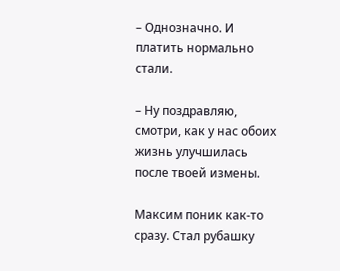– Однозначно. И платить нормально стали.

– Ну поздравляю, смотри, как у нас обоих жизнь улучшилась после твоей измены.

Максим поник как-то сразу. Стал рубашку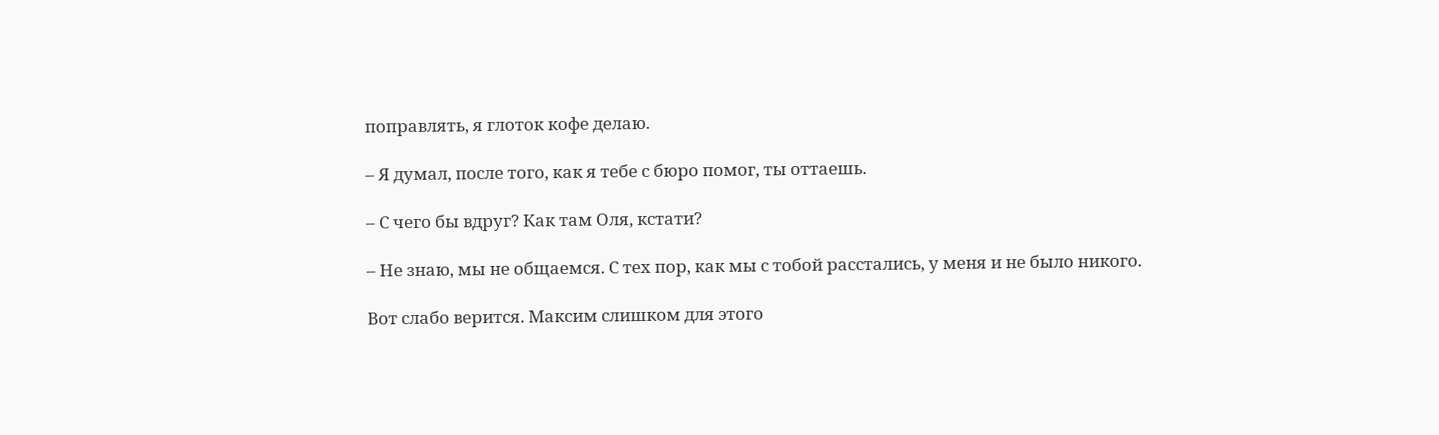поправлять, я глоток кофе делаю.

– Я думал, после того, как я тебе с бюро помог, ты оттаешь.

– С чего бы вдруг? Как там Оля, кстати?

– Не знаю, мы не общаемся. С тех пор, как мы с тобой расстались, у меня и не было никого.

Вот слабо верится. Максим слишком для этого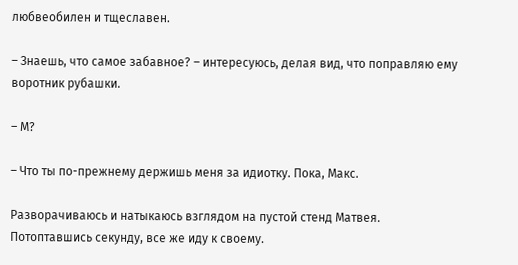любвеобилен и тщеславен.

– Знаешь, что самое забавное? – интересуюсь, делая вид, что поправляю ему воротник рубашки.

– М?

– Что ты по-прежнему держишь меня за идиотку. Пока, Макс.

Разворачиваюсь и натыкаюсь взглядом на пустой стенд Матвея. Потоптавшись секунду, все же иду к своему.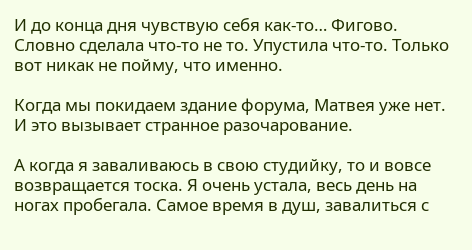И до конца дня чувствую себя как-то… Фигово. Словно сделала что-то не то. Упустила что-то. Только вот никак не пойму, что именно.

Когда мы покидаем здание форума, Матвея уже нет. И это вызывает странное разочарование.

А когда я заваливаюсь в свою студийку, то и вовсе возвращается тоска. Я очень устала, весь день на ногах пробегала. Самое время в душ, завалиться с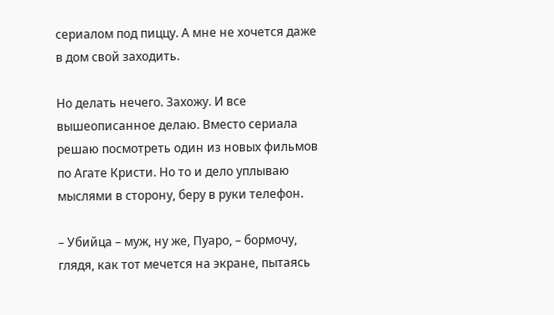сериалом под пиццу. А мне не хочется даже в дом свой заходить.

Но делать нечего. Захожу. И все вышеописанное делаю. Вместо сериала решаю посмотреть один из новых фильмов по Агате Кристи. Но то и дело уплываю мыслями в сторону, беру в руки телефон.

– Убийца – муж, ну же, Пуаро, – бормочу, глядя, как тот мечется на экране, пытаясь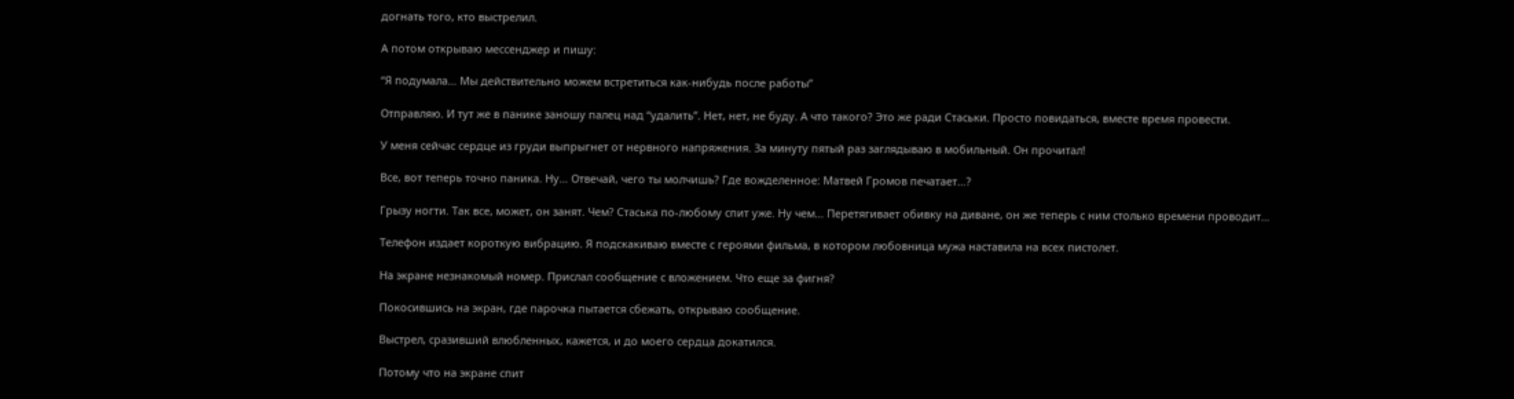догнать того, кто выстрелил.

А потом открываю мессенджер и пишу:

“Я подумала… Мы действительно можем встретиться как-нибудь после работы”

Отправляю. И тут же в панике заношу палец над “удалить”. Нет, нет, не буду. А что такого? Это же ради Стаськи. Просто повидаться, вместе время провести.

У меня сейчас сердце из груди выпрыгнет от нервного напряжения. За минуту пятый раз заглядываю в мобильный. Он прочитал!

Все, вот теперь точно паника. Ну… Отвечай, чего ты молчишь? Где вожделенное: Матвей Громов печатает…?

Грызу ногти. Так все, может, он занят. Чем? Стаська по-любому спит уже. Ну чем… Перетягивает обивку на диване, он же теперь с ним столько времени проводит…

Телефон издает короткую вибрацию. Я подскакиваю вместе с героями фильма, в котором любовница мужа наставила на всех пистолет.

На экране незнакомый номер. Прислал сообщение с вложением. Что еще за фигня?

Покосившись на экран, где парочка пытается сбежать, открываю сообщение.

Выстрел, сразивший влюбленных, кажется, и до моего сердца докатился.

Потому что на экране спит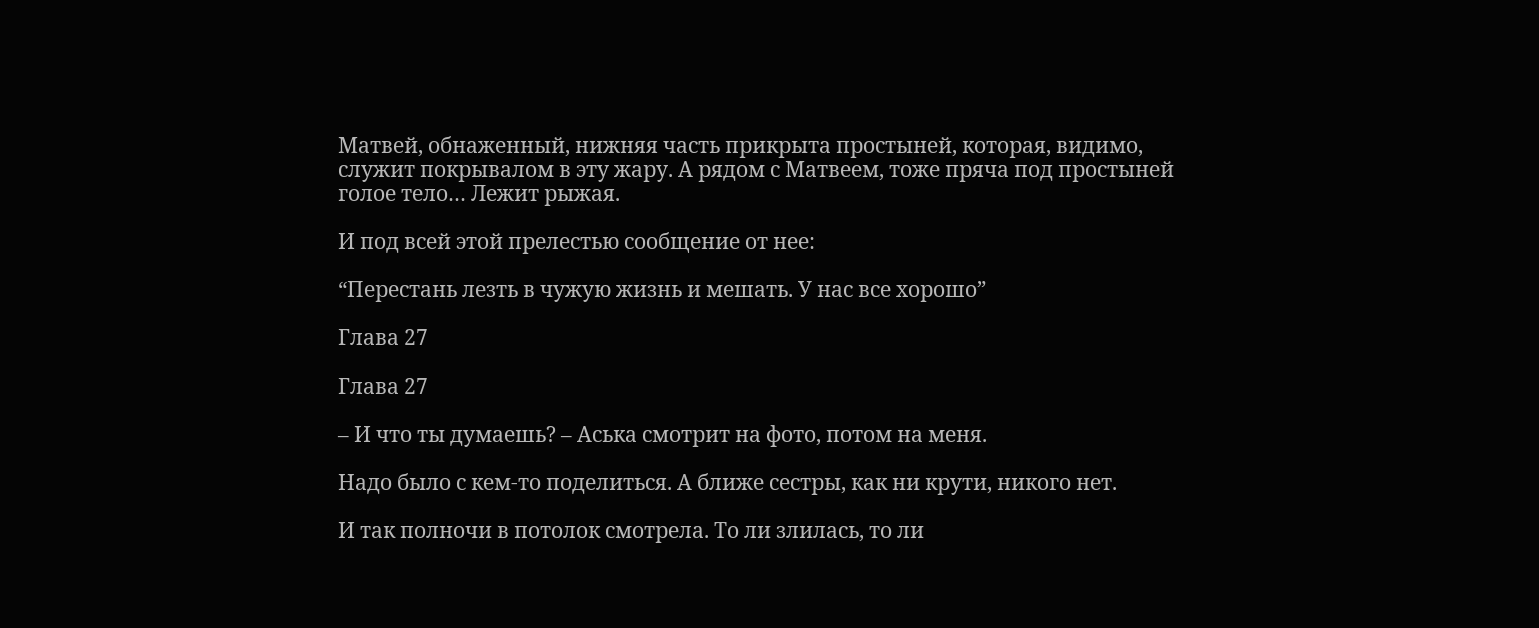Матвей, обнаженный, нижняя часть прикрыта простыней, которая, видимо, служит покрывалом в эту жару. А рядом с Матвеем, тоже пряча под простыней голое тело… Лежит рыжая.

И под всей этой прелестью сообщение от нее:

“Перестань лезть в чужую жизнь и мешать. У нас все хорошо”

Глава 27

Глава 27

– И что ты думаешь? – Аська смотрит на фото, потом на меня.

Надо было с кем-то поделиться. А ближе сестры, как ни крути, никого нет.

И так полночи в потолок смотрела. То ли злилась, то ли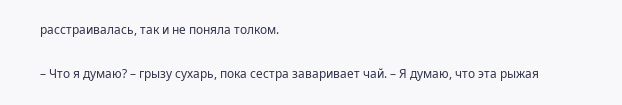расстраивалась, так и не поняла толком.

– Что я думаю? – грызу сухарь, пока сестра заваривает чай. – Я думаю, что эта рыжая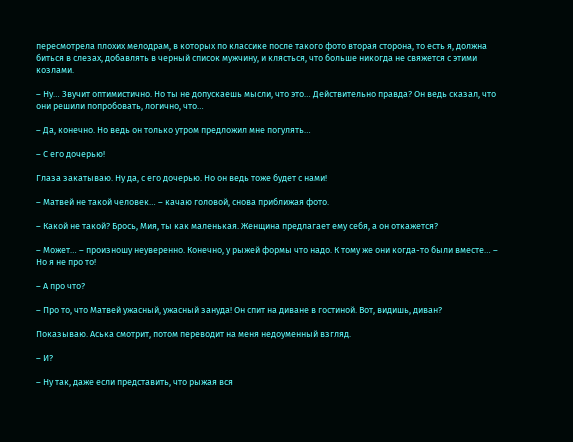пересмотрела плохих мелодрам, в которых по классике после такого фото вторая сторона, то есть я, должна биться в слезах, добавлять в черный список мужчину, и клясться, что больше никогда не свяжется с этими козлами.

– Ну… Звучит оптимистично. Но ты не допускаешь мысли, что это… Действительно правда? Он ведь сказал, что они решили попробовать, логично, что…

– Да, конечно. Но ведь он только утром предложил мне погулять…

– С его дочерью!

Глаза закатываю. Ну да, с его дочерью. Но он ведь тоже будет с нами!

– Матвей не такой человек… – качаю головой, снова приближая фото.

– Какой не такой? Брось, Мия, ты как маленькая. Женщина предлагает ему себя, а он откажется?

– Может… – произношу неуверенно. Конечно, у рыжей формы что надо. К тому же они когда-то были вместе… – Но я не про то!

– А про что?

– Про то, что Матвей ужасный, ужасный зануда! Он спит на диване в гостиной. Вот, видишь, диван?

Показываю. Аська смотрит, потом переводит на меня недоуменный взгляд.

– И?

– Ну так, даже если представить, что рыжая вся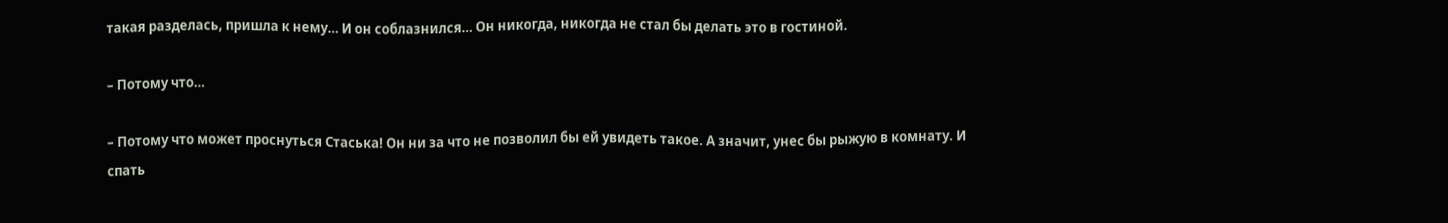такая разделась, пришла к нему… И он соблазнился… Он никогда, никогда не стал бы делать это в гостиной.

– Потому что…

– Потому что может проснуться Стаська! Он ни за что не позволил бы ей увидеть такое. А значит, унес бы рыжую в комнату. И спать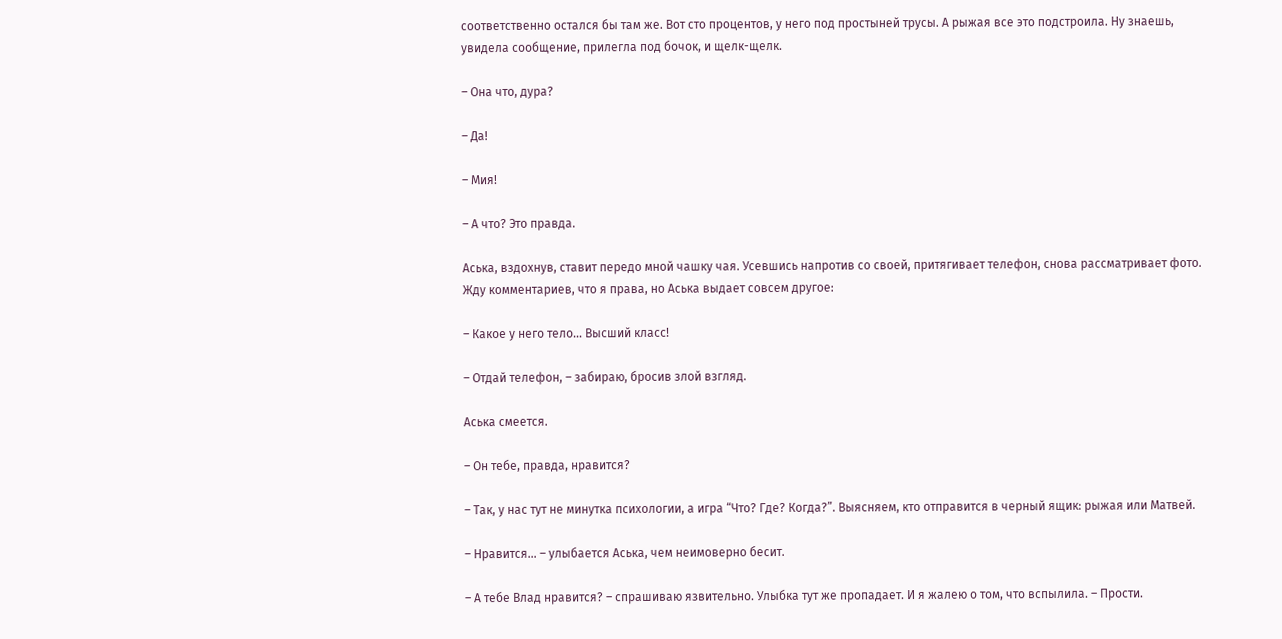соответственно остался бы там же. Вот сто процентов, у него под простыней трусы. А рыжая все это подстроила. Ну знаешь, увидела сообщение, прилегла под бочок, и щелк-щелк.

– Она что, дура?

– Да!

– Мия!

– А что? Это правда.

Аська, вздохнув, ставит передо мной чашку чая. Усевшись напротив со своей, притягивает телефон, снова рассматривает фото. Жду комментариев, что я права, но Аська выдает совсем другое:

– Какое у него тело… Высший класс!

– Отдай телефон, – забираю, бросив злой взгляд.

Аська смеется.

– Он тебе, правда, нравится?

– Так, у нас тут не минутка психологии, а игра “Что? Где? Когда?”. Выясняем, кто отправится в черный ящик: рыжая или Матвей.

– Нравится… – улыбается Аська, чем неимоверно бесит.

– А тебе Влад нравится? – спрашиваю язвительно. Улыбка тут же пропадает. И я жалею о том, что вспылила. – Прости.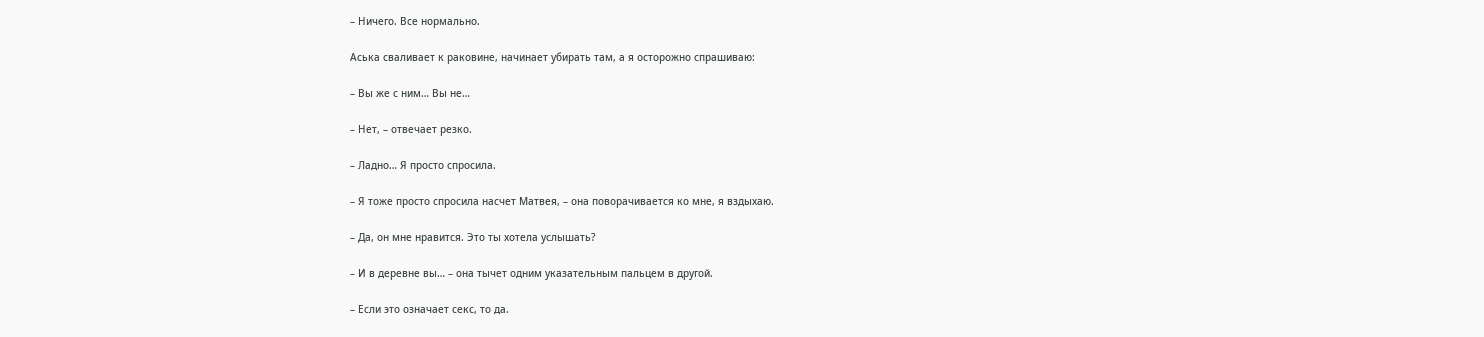– Ничего. Все нормально.

Аська сваливает к раковине, начинает убирать там, а я осторожно спрашиваю:

– Вы же с ним… Вы не…

– Нет, – отвечает резко.

– Ладно… Я просто спросила.

– Я тоже просто спросила насчет Матвея, – она поворачивается ко мне, я вздыхаю.

– Да, он мне нравится. Это ты хотела услышать?

– И в деревне вы… – она тычет одним указательным пальцем в другой.

– Если это означает секс, то да.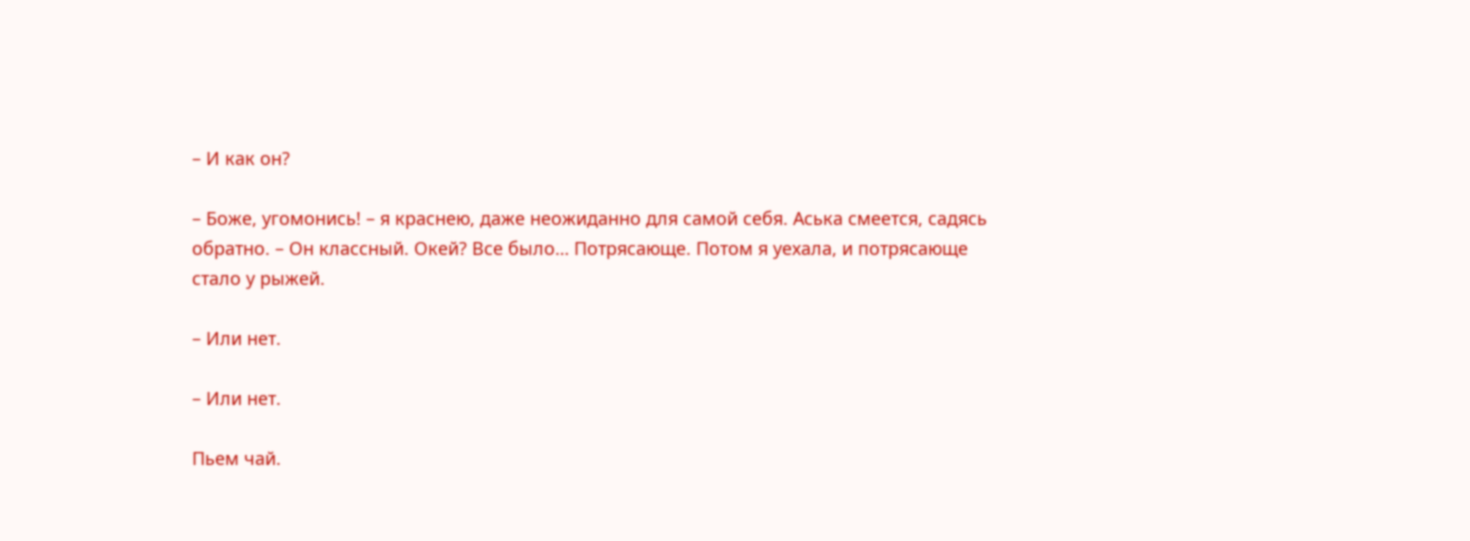– И как он?

– Боже, угомонись! – я краснею, даже неожиданно для самой себя. Аська смеется, садясь обратно. – Он классный. Окей? Все было… Потрясающе. Потом я уехала, и потрясающе стало у рыжей.

– Или нет.

– Или нет.

Пьем чай.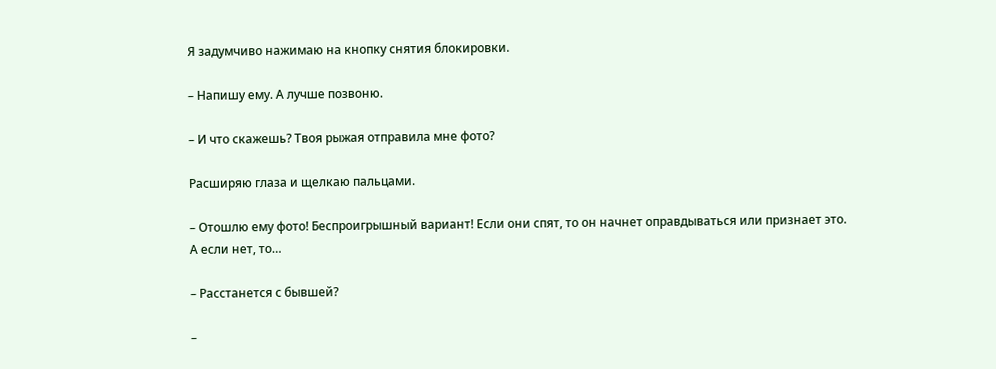Я задумчиво нажимаю на кнопку снятия блокировки.

– Напишу ему. А лучше позвоню.

– И что скажешь? Твоя рыжая отправила мне фото?

Расширяю глаза и щелкаю пальцами.

– Отошлю ему фото! Беспроигрышный вариант! Если они спят, то он начнет оправдываться или признает это. А если нет, то…

– Расстанется с бывшей?

–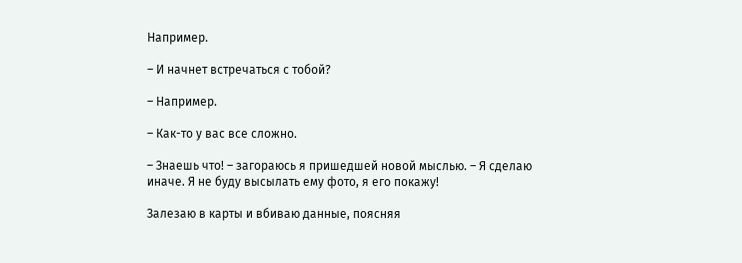Например.

– И начнет встречаться с тобой?

– Например.

– Как-то у вас все сложно.

– Знаешь что! – загораюсь я пришедшей новой мыслью. – Я сделаю иначе. Я не буду высылать ему фото, я его покажу!

Залезаю в карты и вбиваю данные, поясняя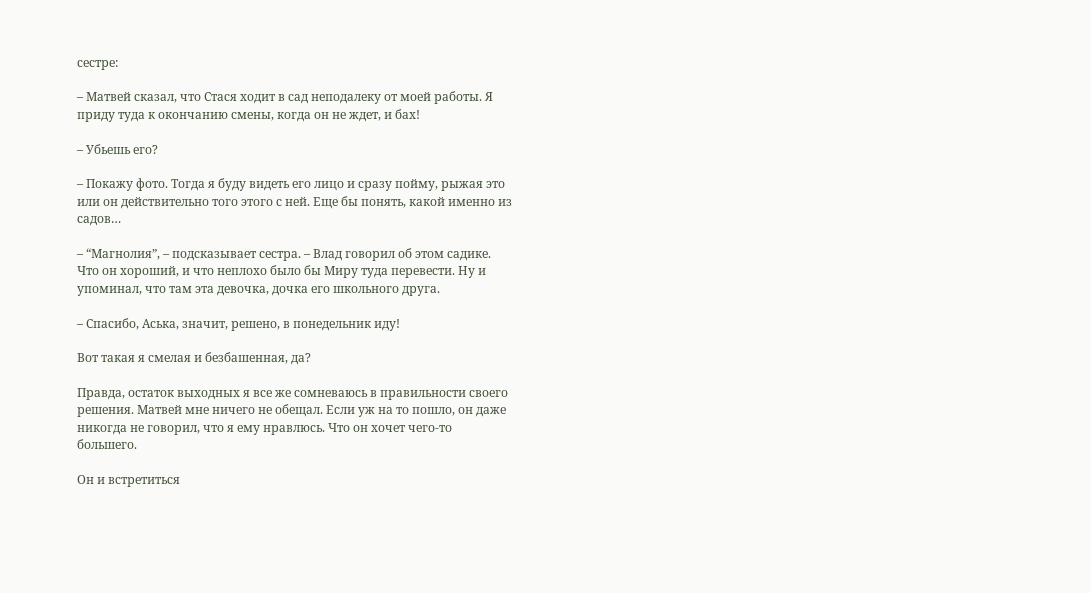сестре:

– Матвей сказал, что Стася ходит в сад неподалеку от моей работы. Я приду туда к окончанию смены, когда он не ждет, и бах!

– Убьешь его?

– Покажу фото. Тогда я буду видеть его лицо и сразу пойму, рыжая это или он действительно того этого с ней. Еще бы понять, какой именно из садов…

– “Магнолия”, – подсказывает сестра. – Влад говорил об этом садике. Что он хороший, и что неплохо было бы Миру туда перевести. Ну и упоминал, что там эта девочка, дочка его школьного друга.

– Спасибо, Аська, значит, решено, в понедельник иду!

Вот такая я смелая и безбашенная, да?

Правда, остаток выходных я все же сомневаюсь в правильности своего решения. Матвей мне ничего не обещал. Если уж на то пошло, он даже никогда не говорил, что я ему нравлюсь. Что он хочет чего-то большего.

Он и встретиться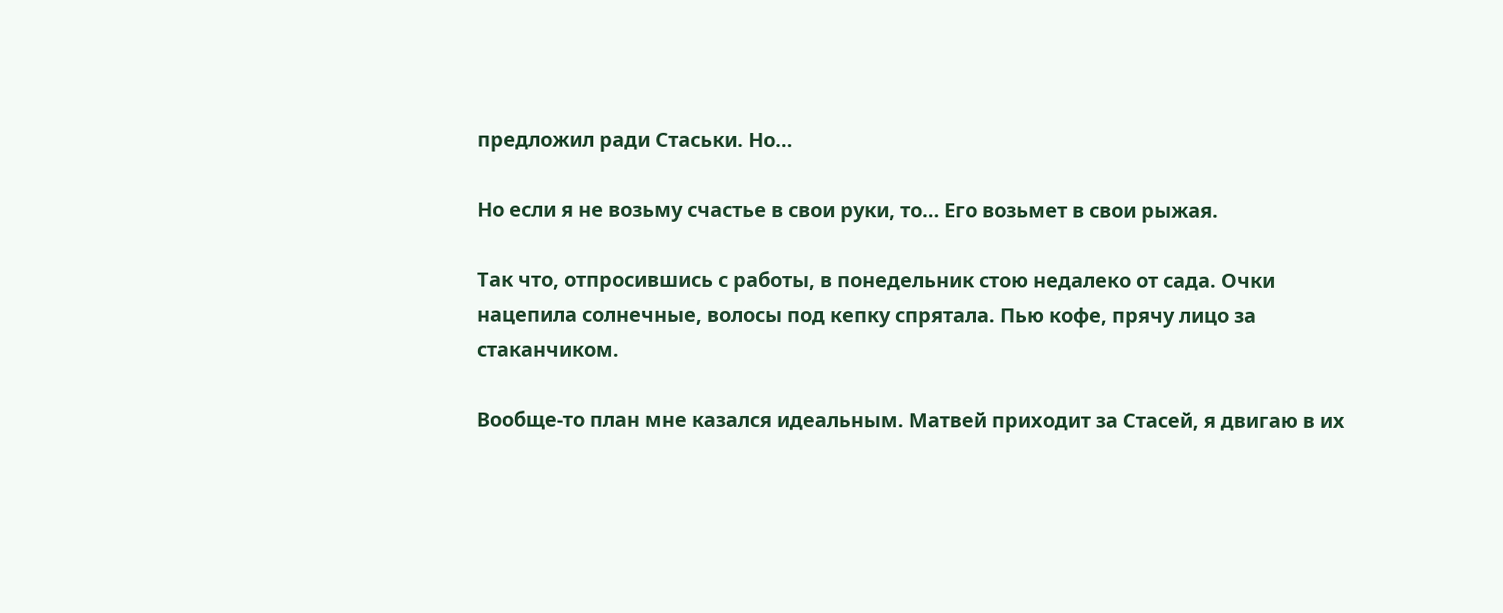предложил ради Стаськи. Но…

Но если я не возьму счастье в свои руки, то… Его возьмет в свои рыжая.

Так что, отпросившись с работы, в понедельник стою недалеко от сада. Очки нацепила солнечные, волосы под кепку спрятала. Пью кофе, прячу лицо за стаканчиком.

Вообще-то план мне казался идеальным. Матвей приходит за Стасей, я двигаю в их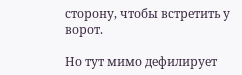сторону, чтобы встретить у ворот.

Но тут мимо дефилирует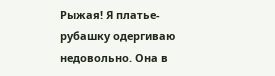Рыжая! Я платье-рубашку одергиваю недовольно. Она в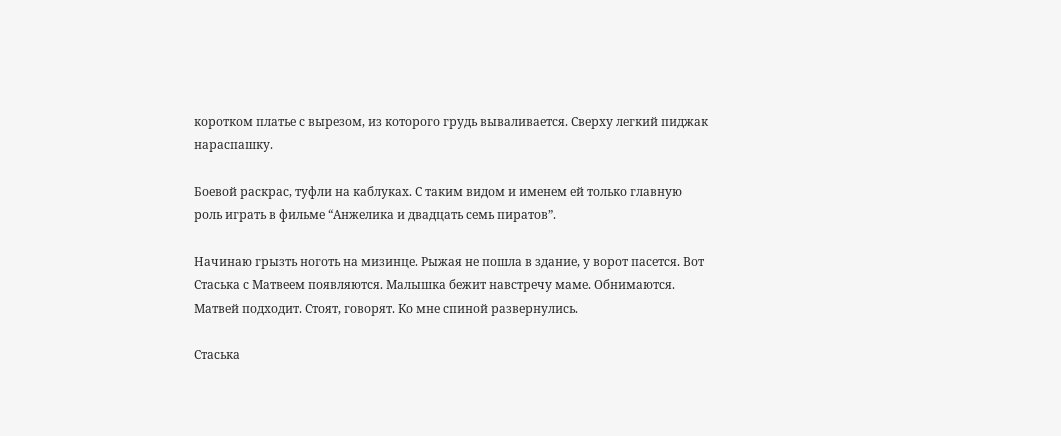коротком платье с вырезом, из которого грудь вываливается. Сверху легкий пиджак нараспашку.

Боевой раскрас, туфли на каблуках. С таким видом и именем ей только главную роль играть в фильме “Анжелика и двадцать семь пиратов”.

Начинаю грызть ноготь на мизинце. Рыжая не пошла в здание, у ворот пасется. Вот Стаська с Матвеем появляются. Малышка бежит навстречу маме. Обнимаются. Матвей подходит. Стоят, говорят. Ко мне спиной развернулись.

Стаська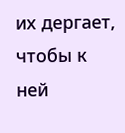их дергает, чтобы к ней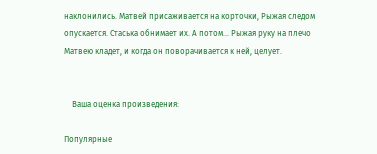наклонились. Матвей присаживается на корточки, Рыжая следом опускается. Стаська обнимает их. А потом… Рыжая руку на плечо Матвею кладет, и когда он поворачивается к ней, целует.


    Ваша оценка произведения:

Популярные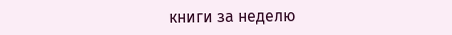книги за неделю